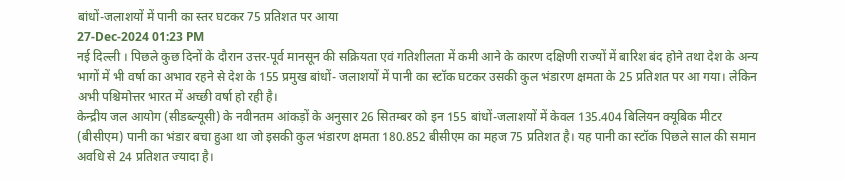बांधों-जलाशयों में पानी का स्तर घटकर 75 प्रतिशत पर आया
27-Dec-2024 01:23 PM
नई दिल्ली । पिछले कुछ दिनों के दौरान उत्तर-पूर्व मानसून की सक्रियता एवं गतिशीलता में कमी आने के कारण दक्षिणी राज्यों में बारिश बंद होने तथा देश के अन्य भागों में भी वर्षा का अभाव रहने से देश के 155 प्रमुख बांधों- जलाशयों में पानी का स्टॉक घटकर उसकी कुल भंडारण क्षमता के 25 प्रतिशत पर आ गया। लेकिन अभी पश्चिमोत्तर भारत में अच्छी वर्षा हो रही है।
केन्द्रीय जल आयोग (सीडब्ल्यूसी) के नवीनतम आंकड़ों के अनुसार 26 सितम्बर को इन 155 बांधों-जलाशयों में केवल 135.404 बिलियन क्यूबिक मीटर (बीसीएम) पानी का भंडार बचा हुआ था जो इसकी कुल भंडारण क्षमता 180.852 बीसीएम का महज 75 प्रतिशत है। यह पानी का स्टॉक पिछले साल की समान अवधि से 24 प्रतिशत ज्यादा है।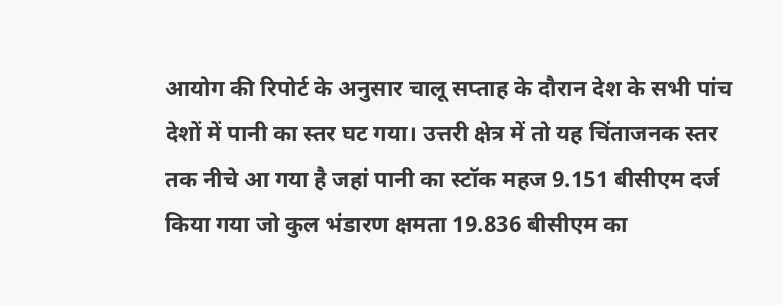आयोग की रिपोर्ट के अनुसार चालू सप्ताह के दौरान देश के सभी पांच देशों में पानी का स्तर घट गया। उत्तरी क्षेत्र में तो यह चिंताजनक स्तर तक नीचे आ गया है जहां पानी का स्टॉक महज 9.151 बीसीएम दर्ज किया गया जो कुल भंडारण क्षमता 19.836 बीसीएम का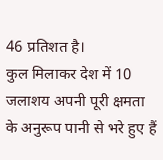46 प्रतिशत है।
कुल मिलाकर देश में 10 जलाशय अपनी पूरी क्षमता के अनुरूप पानी से भरे हुए हैं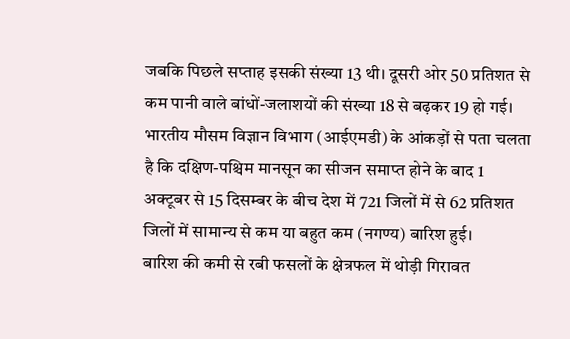जबकि पिछले सप्ताह इसकी संख्या 13 थी। दूसरी ओर 50 प्रतिशत से कम पानी वाले बांधों-जलाशयों की संख्या 18 से बढ़कर 19 हो गई।
भारतीय मौसम विज्ञान विभाग (आईएमडी) के आंकड़ों से पता चलता है कि दक्षिण-पश्चिम मानसून का सीजन समाप्त होने के बाद 1 अक्टूबर से 15 दिसम्बर के बीच देश में 721 जिलों में से 62 प्रतिशत जिलों में सामान्य से कम या बहुत कम (नगण्य) बारिश हुई।
बारिश की कमी से रबी फसलों के क्षेत्रफल में थोड़ी गिरावत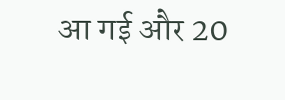आ गई और 20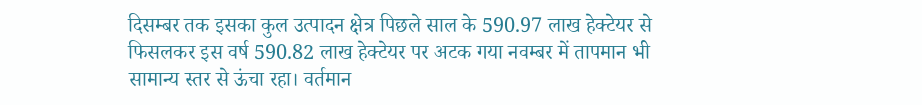दिसम्बर तक इसका कुल उत्पादन क्षेत्र पिछले साल के 590.97 लाख हेक्टेयर से फिसलकर इस वर्ष 590.82 लाख हेक्टेयर पर अटक गया नवम्बर में तापमान भी सामान्य स्तर से ऊंचा रहा। वर्तमान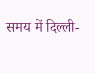समय में दिल्ली-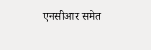एनसीआर समेत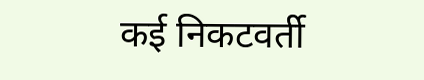कई निकटवर्ती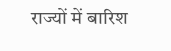राज्यों में बारिश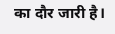का दौर जारी है।